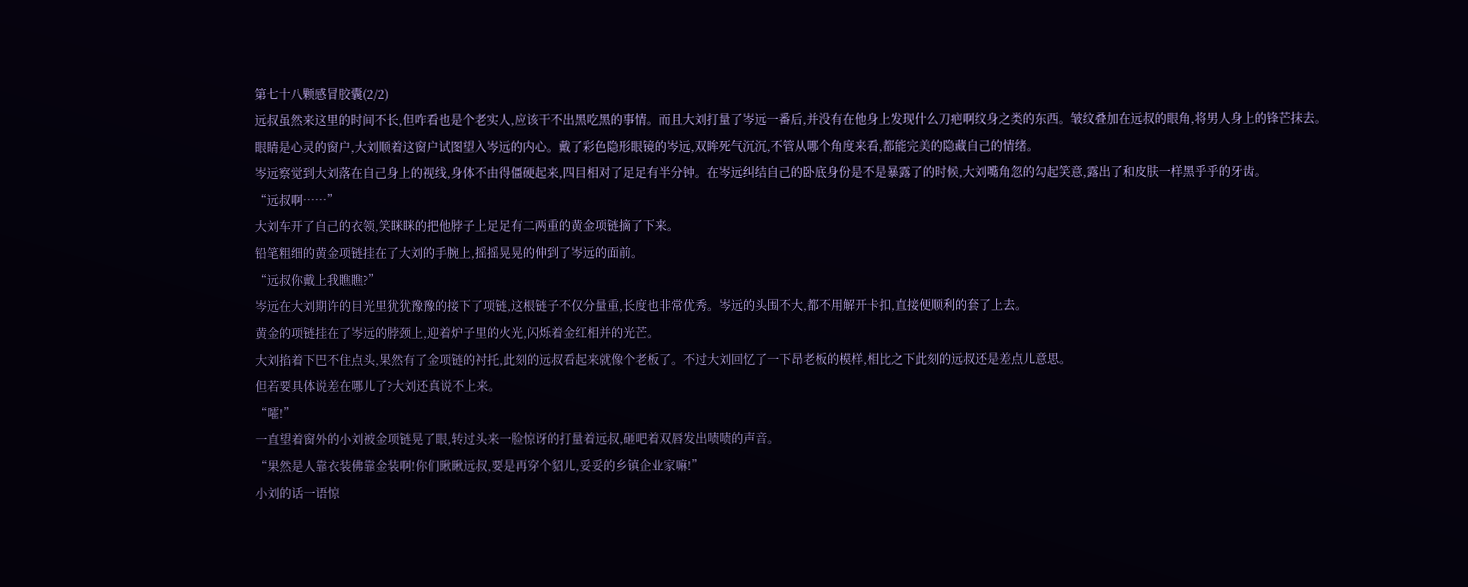第七十八颗感冒胶囊(2/2)
远叔虽然来这里的时间不长,但咋看也是个老实人,应该干不出黑吃黑的事情。而且大刘打量了岑远一番后,并没有在他身上发现什么刀疤啊纹身之类的东西。皱纹叠加在远叔的眼角,将男人身上的锋芒抹去。
眼睛是心灵的窗户,大刘顺着这窗户试图望入岑远的内心。戴了彩色隐形眼镜的岑远,双眸死气沉沉,不管从哪个角度来看,都能完美的隐藏自己的情绪。
岑远察觉到大刘落在自己身上的视线,身体不由得僵硬起来,四目相对了足足有半分钟。在岑远纠结自己的卧底身份是不是暴露了的时候,大刘嘴角忽的勾起笑意,露出了和皮肤一样黑乎乎的牙齿。
“远叔啊……”
大刘车开了自己的衣领,笑眯眯的把他脖子上足足有二两重的黄金项链摘了下来。
铅笔粗细的黄金项链挂在了大刘的手腕上,摇摇晃晃的伸到了岑远的面前。
“远叔你戴上我瞧瞧?”
岑远在大刘期许的目光里犹犹豫豫的接下了项链,这根链子不仅分量重,长度也非常优秀。岑远的头围不大,都不用解开卡扣,直接便顺利的套了上去。
黄金的项链挂在了岑远的脖颈上,迎着炉子里的火光,闪烁着金红相并的光芒。
大刘掐着下巴不住点头,果然有了金项链的衬托,此刻的远叔看起来就像个老板了。不过大刘回忆了一下昂老板的模样,相比之下此刻的远叔还是差点儿意思。
但若要具体说差在哪儿了?大刘还真说不上来。
“嚯!”
一直望着窗外的小刘被金项链晃了眼,转过头来一脸惊讶的打量着远叔,砸吧着双唇发出啧啧的声音。
“果然是人靠衣装佛靠金装啊!你们瞅瞅远叔,要是再穿个貂儿,妥妥的乡镇企业家嘛!”
小刘的话一语惊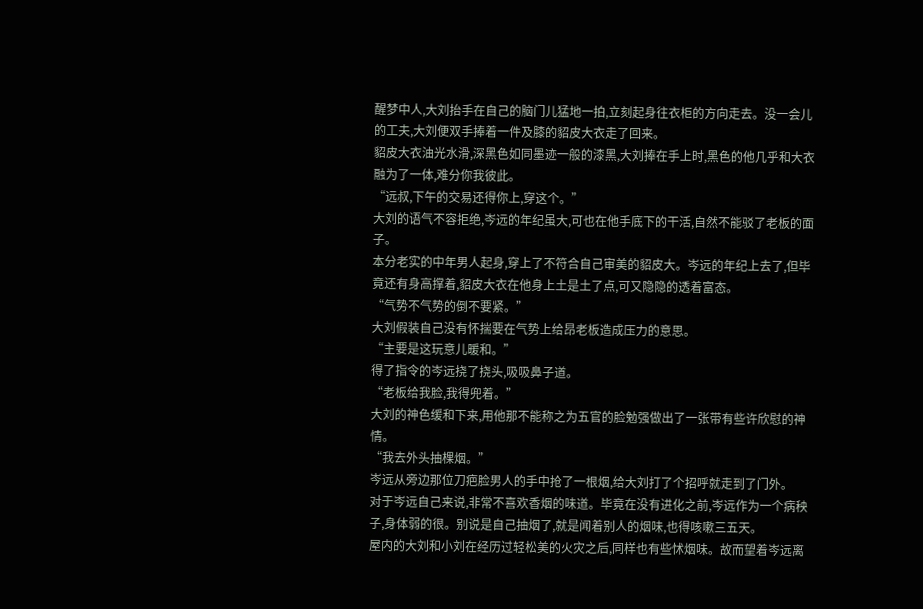醒梦中人,大刘抬手在自己的脑门儿猛地一拍,立刻起身往衣柜的方向走去。没一会儿的工夫,大刘便双手捧着一件及膝的貂皮大衣走了回来。
貂皮大衣油光水滑,深黑色如同墨迹一般的漆黑,大刘捧在手上时,黑色的他几乎和大衣融为了一体,难分你我彼此。
“远叔,下午的交易还得你上,穿这个。”
大刘的语气不容拒绝,岑远的年纪虽大,可也在他手底下的干活,自然不能驳了老板的面子。
本分老实的中年男人起身,穿上了不符合自己审美的貂皮大。岑远的年纪上去了,但毕竟还有身高撑着,貂皮大衣在他身上土是土了点,可又隐隐的透着富态。
“气势不气势的倒不要紧。”
大刘假装自己没有怀揣要在气势上给昂老板造成压力的意思。
“主要是这玩意儿暖和。”
得了指令的岑远挠了挠头,吸吸鼻子道。
“老板给我脸,我得兜着。”
大刘的神色缓和下来,用他那不能称之为五官的脸勉强做出了一张带有些许欣慰的神情。
“我去外头抽棵烟。”
岑远从旁边那位刀疤脸男人的手中抢了一根烟,给大刘打了个招呼就走到了门外。
对于岑远自己来说,非常不喜欢香烟的味道。毕竟在没有进化之前,岑远作为一个病秧子,身体弱的很。别说是自己抽烟了,就是闻着别人的烟味,也得咳嗽三五天。
屋内的大刘和小刘在经历过轻松美的火灾之后,同样也有些怵烟味。故而望着岑远离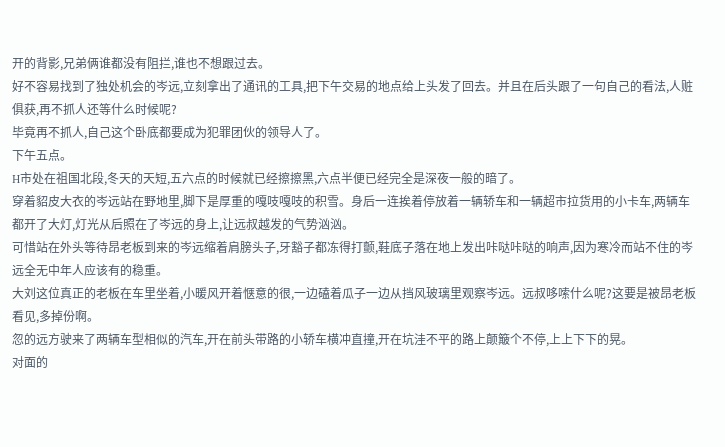开的背影,兄弟俩谁都没有阻拦,谁也不想跟过去。
好不容易找到了独处机会的岑远,立刻拿出了通讯的工具,把下午交易的地点给上头发了回去。并且在后头跟了一句自己的看法,人赃俱获,再不抓人还等什么时候呢?
毕竟再不抓人,自己这个卧底都要成为犯罪团伙的领导人了。
下午五点。
H市处在祖国北段,冬天的天短,五六点的时候就已经擦擦黑,六点半便已经完全是深夜一般的暗了。
穿着貂皮大衣的岑远站在野地里,脚下是厚重的嘎吱嘎吱的积雪。身后一连挨着停放着一辆轿车和一辆超市拉货用的小卡车,两辆车都开了大灯,灯光从后照在了岑远的身上,让远叔越发的气势汹汹。
可惜站在外头等待昂老板到来的岑远缩着肩膀头子,牙豁子都冻得打颤,鞋底子落在地上发出咔哒咔哒的响声,因为寒冷而站不住的岑远全无中年人应该有的稳重。
大刘这位真正的老板在车里坐着,小暖风开着惬意的很,一边磕着瓜子一边从挡风玻璃里观察岑远。远叔哆嗦什么呢?这要是被昂老板看见,多掉份啊。
忽的远方驶来了两辆车型相似的汽车,开在前头带路的小轿车横冲直撞,开在坑洼不平的路上颠簸个不停,上上下下的晃。
对面的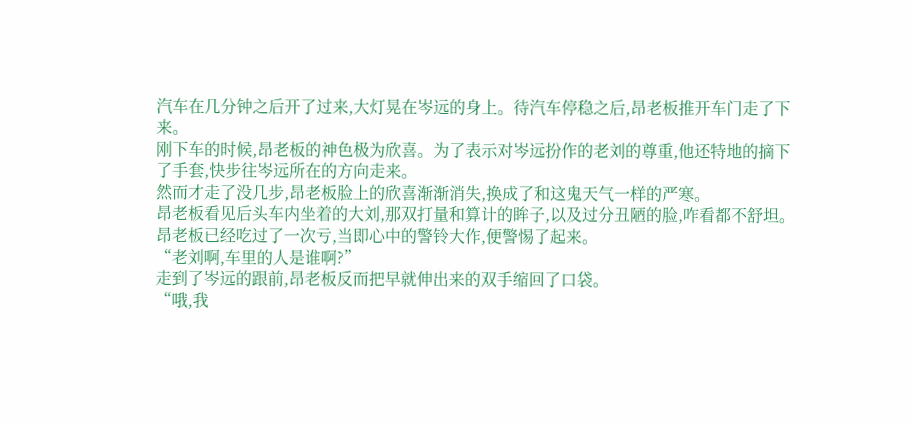汽车在几分钟之后开了过来,大灯晃在岑远的身上。待汽车停稳之后,昂老板推开车门走了下来。
刚下车的时候,昂老板的神色极为欣喜。为了表示对岑远扮作的老刘的尊重,他还特地的摘下了手套,快步往岑远所在的方向走来。
然而才走了没几步,昂老板脸上的欣喜渐渐消失,换成了和这鬼天气一样的严寒。
昂老板看见后头车内坐着的大刘,那双打量和算计的眸子,以及过分丑陋的脸,咋看都不舒坦。昂老板已经吃过了一次亏,当即心中的警铃大作,便警惕了起来。
“老刘啊,车里的人是谁啊?”
走到了岑远的跟前,昂老板反而把早就伸出来的双手缩回了口袋。
“哦,我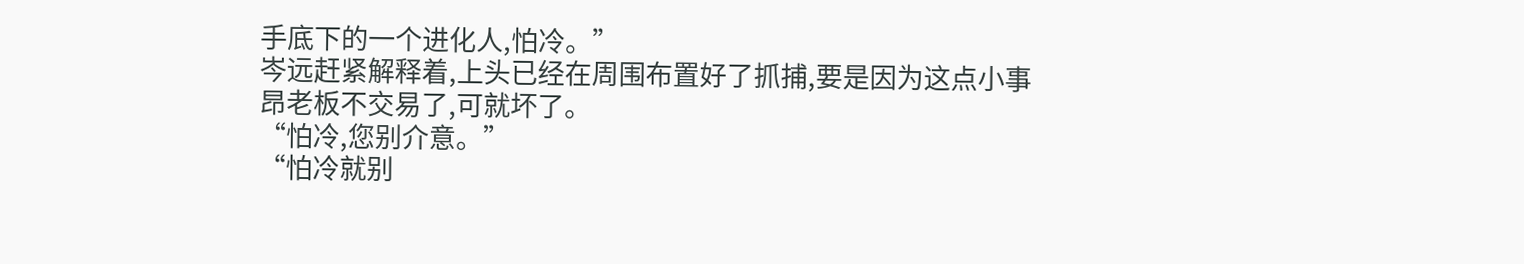手底下的一个进化人,怕冷。”
岑远赶紧解释着,上头已经在周围布置好了抓捕,要是因为这点小事昂老板不交易了,可就坏了。
“怕冷,您别介意。”
“怕冷就别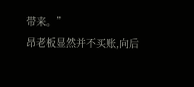带来。”
昂老板显然并不买账,向后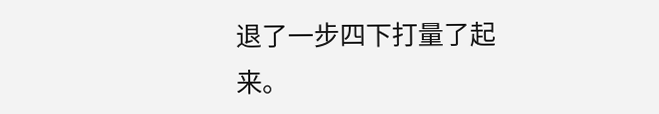退了一步四下打量了起来。